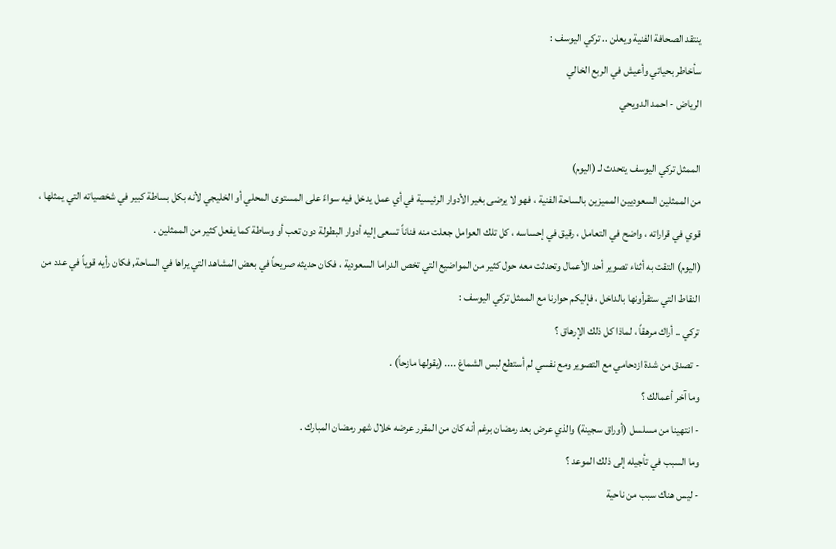ينتقد الصحافة الفنية ويعلن .. تركي اليوسف :
سأخاطر بحياتي وأعيش في الربع الخالي
الرياض - احمد الدويحي

الممثل تركي اليوسف يتحدث لـ (اليوم)
من الممثلين السعوديين المميزين بالساحة الفنية ، فهو لا يرضى بغير الأدوار الرئيسية في أي عمل يدخل فيه سواءً على المستوى المحلي أو الخليجي لأنه بكل بساطة كبير في شخصياته التي يمثلها ، قوي في قراراته ، واضح في التعامل ، رقيق في إحساسه ، كل تلك العوامل جعلت منه فناناً تسعى إليه أدوار البطولة دون تعب أو وساطة كما يفعل كثير من الممثلين .
(اليوم) التقت به أثناء تصوير أحد الأعمال وتحدثت معه حول كثير من المواضيع التي تخص الدراما السعودية ، فكان حديثه صريحاً في بعض المشاهد التي يراها في الساحة, فكان رأيه قوياً في عدد من النقاط التي ستقرأونها بالداخل ، فإليكم حوارنا مع الممثل تركي اليوسف :
تركي .. أراك مرهقاً ، لماذا كل ذلك الإرهاق ؟
- تصدق من شدة ازدحامي مع التصوير ومع نفسي لم أستطع لبس الشماغ .... (يقولها مازحاً) .
وما آخر أعمالك ؟
- انتهينا من مسلسل (أوراق سجينة) والذي عرض بعد رمضان برغم أنه كان من المقرر عرضه خلال شهر رمضان المبارك .
وما السبب في تأجيله إلى ذلك الموعد ؟
- ليس هناك سبب من ناحية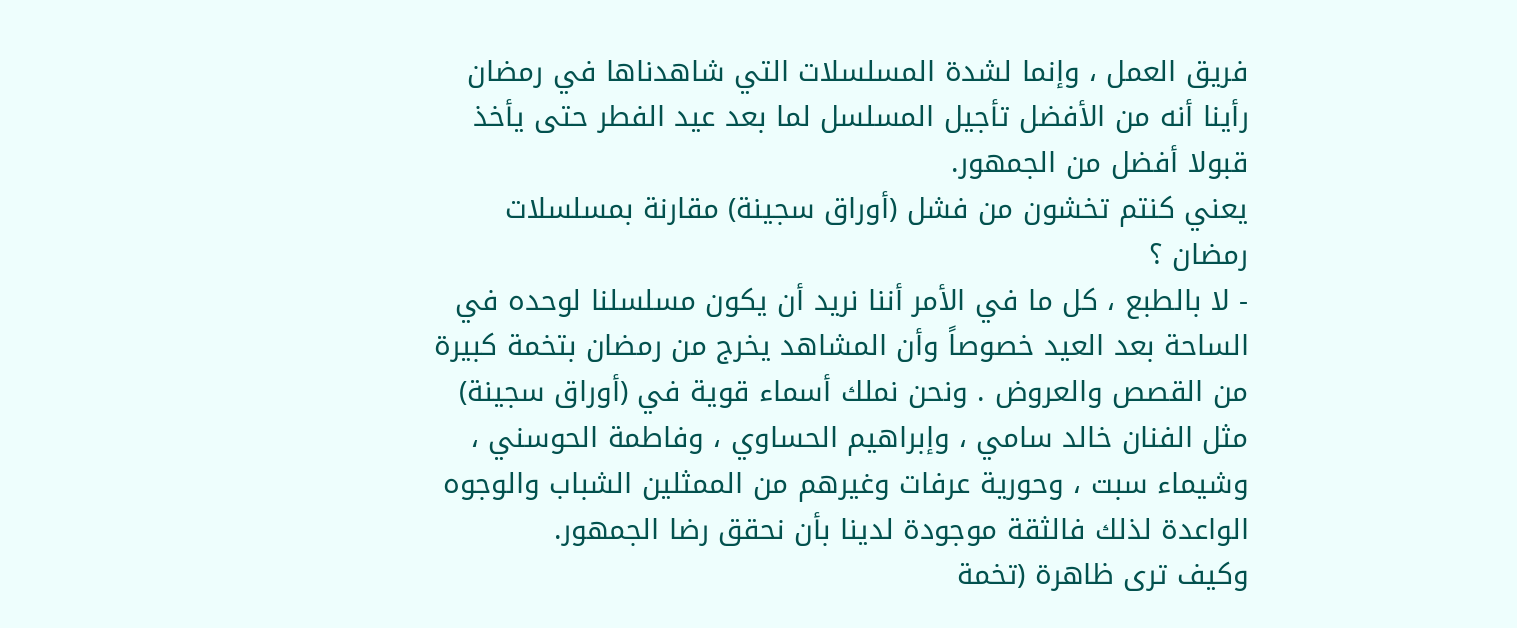فريق العمل ، وإنما لشدة المسلسلات التي شاهدناها في رمضان رأينا أنه من الأفضل تأجيل المسلسل لما بعد عيد الفطر حتى يأخذ قبولا أفضل من الجمهور.
يعني كنتم تخشون من فشل (أوراق سجينة) مقارنة بمسلسلات رمضان ؟
- لا بالطبع ، كل ما في الأمر أننا نريد أن يكون مسلسلنا لوحده في الساحة بعد العيد خصوصاً وأن المشاهد يخرج من رمضان بتخمة كبيرة من القصص والعروض . ونحن نملك أسماء قوية في (أوراق سجينة) مثل الفنان خالد سامي ، وإبراهيم الحساوي ، وفاطمة الحوسني ، وشيماء سبت ، وحورية عرفات وغيرهم من الممثلين الشباب والوجوه الواعدة لذلك فالثقة موجودة لدينا بأن نحقق رضا الجمهور.
وكيف ترى ظاهرة (تخمة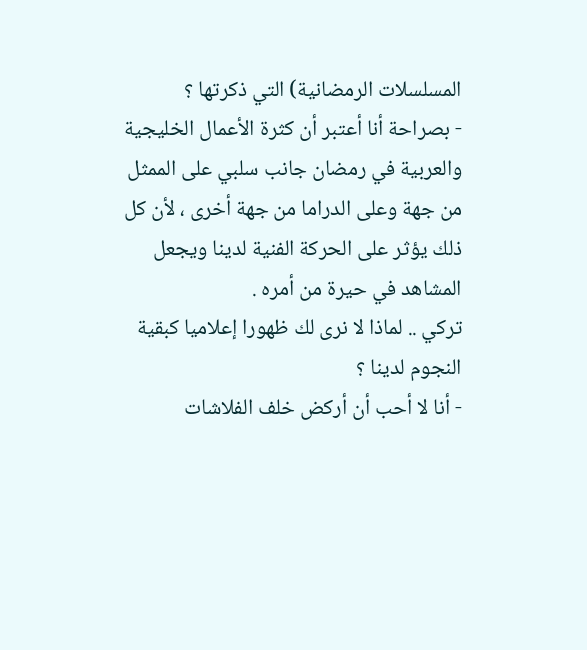المسلسلات الرمضانية) التي ذكرتها ؟
- بصراحة أنا أعتبر أن كثرة الأعمال الخليجية والعربية في رمضان جانب سلبي على الممثل من جهة وعلى الدراما من جهة أخرى ، لأن كل ذلك يؤثر على الحركة الفنية لدينا ويجعل المشاهد في حيرة من أمره .
تركي .. لماذا لا نرى لك ظهورا إعلاميا كبقية النجوم لدينا ؟
- أنا لا أحب أن أركض خلف الفلاشات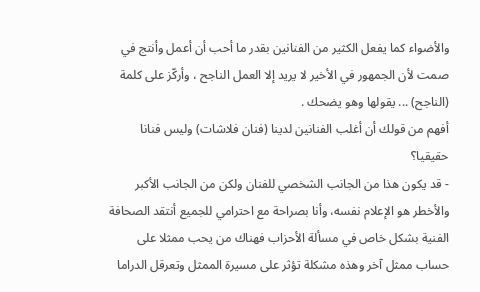والأضواء كما يفعل الكثير من الفنانين بقدر ما أحب أن أعمل وأنتج في صمت لأن الجمهور في الأخير لا يريد إلا العمل الناجح ، وأركّز على كلمة (الناجح) ... يقولها وهو يضحك .
أفهم من قولك أن أغلب الفنانين لدينا (فنان فلاشات) وليس فنانا حقيقيا؟
- قد يكون هذا من الجانب الشخصي للفنان ولكن من الجانب الأكبر والأخطر هو الإعلام نفسه، وأنا بصراحة مع احترامي للجميع أنتقد الصحافة الفنية بشكل خاص في مسألة الأحزاب فهناك من يحب ممثلا على حساب ممثل آخر وهذه مشكلة تؤثر على مسيرة الممثل وتعرقل الدراما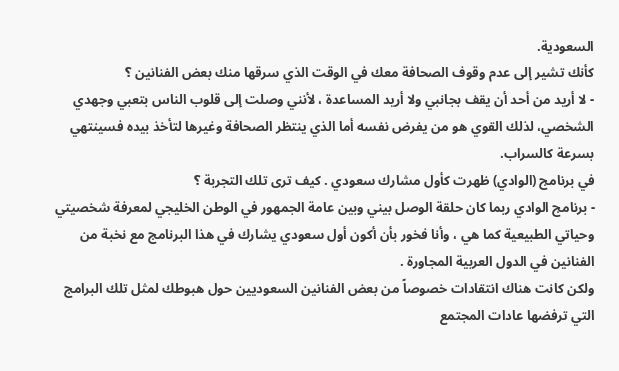السعودية.
كأنك تشير إلى عدم وقوف الصحافة معك في الوقت الذي سرقها منك بعض الفنانين ؟
- لا أريد من أحد أن يقف بجانبي ولا أريد المساعدة ، لأنني وصلت إلى قلوب الناس بتعبي وجهدي الشخصي، لذلك القوي هو من يفرض نفسه أما الذي ينتظر الصحافة وغيرها لتأخذ بيده فسينتهي بسرعة كالسراب.
في برنامج (الوادي) ظهرت كأول مشارك سعودي . كيف ترى تلك التجربة ؟
- برنامج الوادي ربما كان حلقة الوصل بيني وبين عامة الجمهور في الوطن الخليجي لمعرفة شخصيتي وحياتي الطبيعية كما هي ، وأنا فخور بأن أكون أول سعودي يشارك في هذا البرنامج مع نخبة من الفنانين في الدول العربية المجاورة .
ولكن كانت هناك انتقادات خصوصاً من بعض الفنانين السعوديين حول هبوطك لمثل تلك البرامج التي ترفضها عادات المجتمع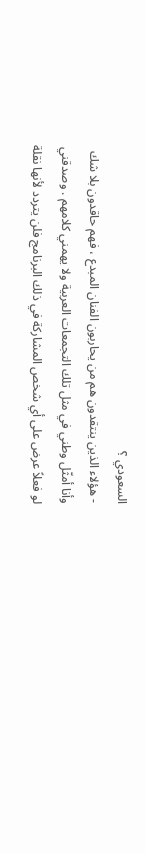السعودي ؟
- هؤلاء الذين ينتقدون هم من يحاربون الفنان المبدع ، فهم حاقدون بلا شك وأنا أمثّل وطني في مثل تلك التجمعات العربية ولا يهمني كلامهم . وصدقني لو فعلاً عرض على أي شخص المشاركة في ذلك البرنامج فلن يتردد لأنها نقلة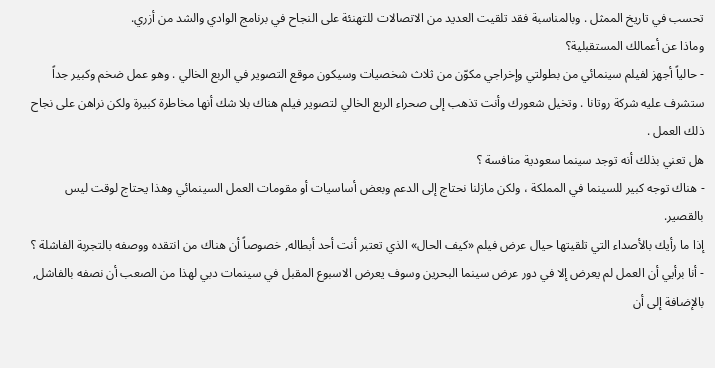تحسب في تاريخ الممثل . وبالمناسبة فقد تلقيت العديد من الاتصالات للتهنئة على النجاح في برنامج الوادي والشد من أزري.
وماذا عن أعمالك المستقبلية؟
- حالياً أجهز لفيلم سينمائي من بطولتي وإخراجي مكوّن من ثلاث شخصيات وسيكون موقع التصوير في الربع الخالي . وهو عمل ضخم وكبير جداً ستشرف عليه شركة روتانا . وتخيل شعورك وأنت تذهب إلى صحراء الربع الخالي لتصوير فيلم هناك بلا شك أنها مخاطرة كبيرة ولكن نراهن على نجاح ذلك العمل .
هل تعني بذلك أنه توجد سينما سعودية منافسة ؟
- هناك توجه كبير للسينما في المملكة ، ولكن مازلنا نحتاج إلى الدعم وبعض أساسيات أو مقومات العمل السينمائي وهذا يحتاج لوقت ليس بالقصير.
إذا ما رأيك بالأصداء التي تلقيتها حيال عرض فيلم «كيف الحال» الذي تعتبر أنت أحد أبطاله, خصوصاً أن هناك من انتقده ووصفه بالتجربة الفاشلة ؟
- أنا برأيي أن العمل لم يعرض إلا في دور عرض سينما البحرين وسوف يعرض الاسبوع المقبل في سينمات دبي لهذا من الصعب أن نصفه بالفاشل, بالإضافة إلى أن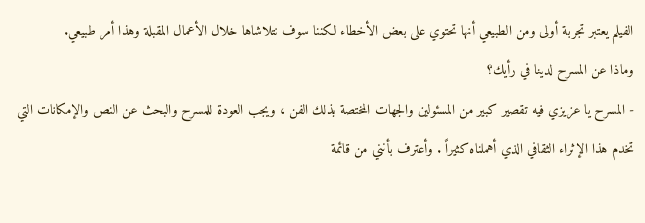الفيلم يعتبر تجربة أولى ومن الطبيعي أنها تحتوي على بعض الأخطاء لكننا سوف نتلاشاها خلال الأعمال المقبلة وهذا أمر طبيعي.
وماذا عن المسرح لدينا في رأيك؟
- المسرح يا عزيزي فيه تقصير كبير من المسئولين والجهات المختصة بذلك الفن ، ويجب العودة للمسرح والبحث عن النص والإمكانات التي تخدم هذا الإثراء الثقافي الذي أهملناه كثيراً . وأعترف بأنني من قائمة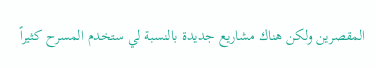المقصرين ولكن هناك مشاريع جديدة بالنسبة لي ستخدم المسرح كثيراً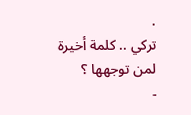.
تركي .. كلمة أخيرة لمن توجهها ؟
-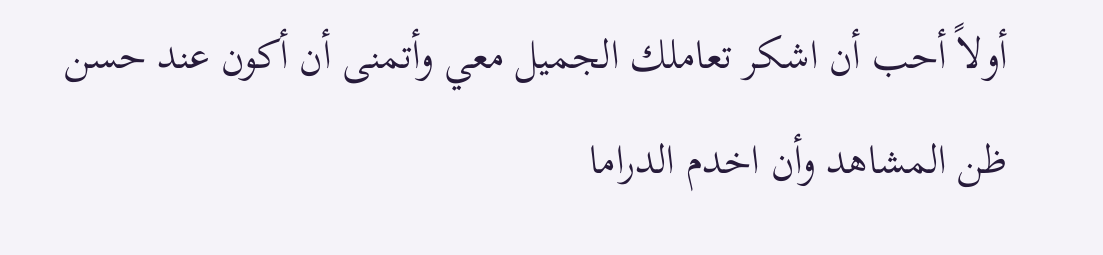أولاً أحب أن اشكر تعاملك الجميل معي وأتمنى أن أكون عند حسن ظن المشاهد وأن اخدم الدراما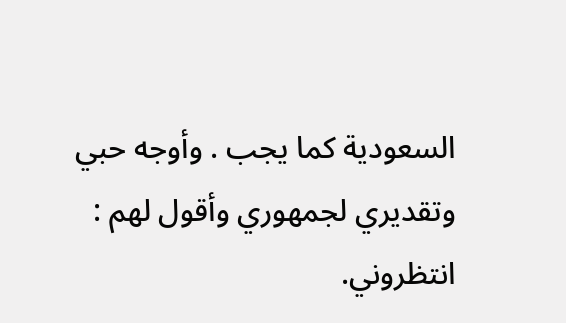السعودية كما يجب . وأوجه حبي وتقديري لجمهوري وأقول لهم : انتظروني.